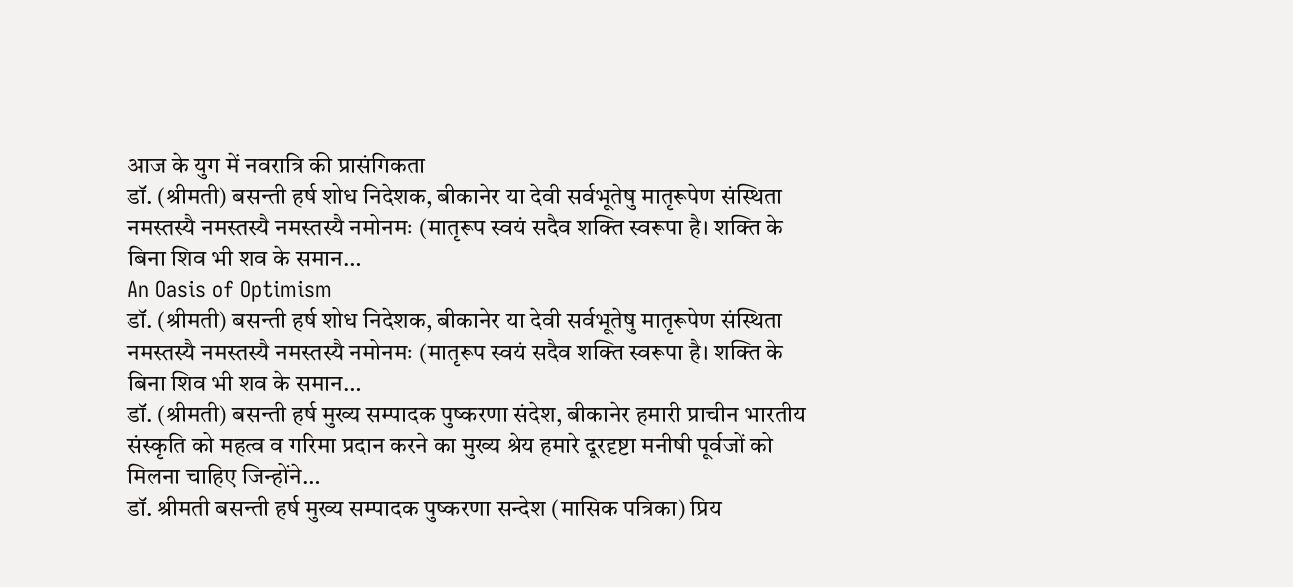आज के युग में नवरात्रि की प्रासंगिकता
डॉ. (श्रीमती) बसन्ती हर्ष शोध निदेशक, बीकानेर या देवी सर्वभूतेषु मातृरूपेण संस्थिता नमस्तस्यै नमस्तस्यै नमस्तस्यै नमोनमः (मातृरूप स्वयं सदैव शक्ति स्वरूपा है। शक्ति के बिना शिव भी शव के समान…
An Oasis of Optimism
डॉ. (श्रीमती) बसन्ती हर्ष शोध निदेशक, बीकानेर या देवी सर्वभूतेषु मातृरूपेण संस्थिता नमस्तस्यै नमस्तस्यै नमस्तस्यै नमोनमः (मातृरूप स्वयं सदैव शक्ति स्वरूपा है। शक्ति के बिना शिव भी शव के समान…
डॉ. (श्रीमती) बसन्ती हर्ष मुख्य सम्पादक पुष्करणा संदेश, बीकानेर हमारी प्राचीन भारतीय संस्कृति को महत्व व गरिमा प्रदान करने का मुख्य श्रेय हमारे दूरदृष्टा मनीषी पूर्वजों को मिलना चाहिए जिन्होंने…
डॉ. श्रीमती बसन्ती हर्ष मुख्य सम्पादक पुष्करणा सन्देश (मासिक पत्रिका) प्रिय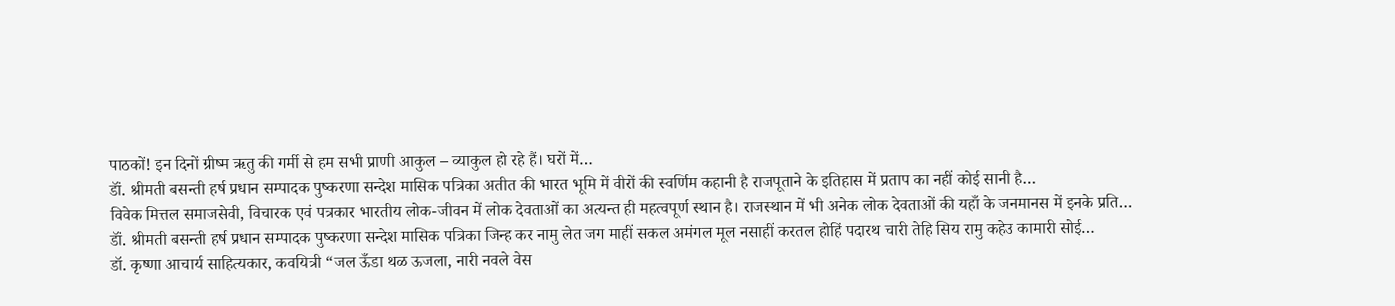पाठकों! इन दिनों ग्रीष्म ऋतु की गर्मी से हम सभी प्राणी आकुल – व्याकुल हो रहे हैं। घरों में…
डॉं. श्रीमती बसन्ती हर्ष प्रधान सम्पादक पुष्करणा सन्देश मासिक पत्रिका अतीत की भारत भूमि में वीरों की स्वर्णिम कहानी है राजपूताने के इतिहास में प्रताप का नहीं कोई सानी है…
विवेक मित्तल समाजसेवी, विचारक एवं पत्रकार भारतीय लोक-जीवन में लोक देवताओं का अत्यन्त ही महत्वपूर्ण स्थान है। राजस्थान में भी अनेक लोक देवताओं की यहाँ के जनमानस में इनके प्रति…
डॉं. श्रीमती बसन्ती हर्ष प्रधान सम्पादक पुष्करणा सन्देश मासिक पत्रिका जिन्ह कर नामु लेत जग माहीं सकल अमंगल मूल नसाहीं करतल होहिं पदारथ चारी तेहि सिय रामु कहेउ कामारी सोई…
डॉ. कृष्णा आचार्य साहित्यकार, कवयित्री “जल ऊँडा थळ ऊजला, नारी नवले वेस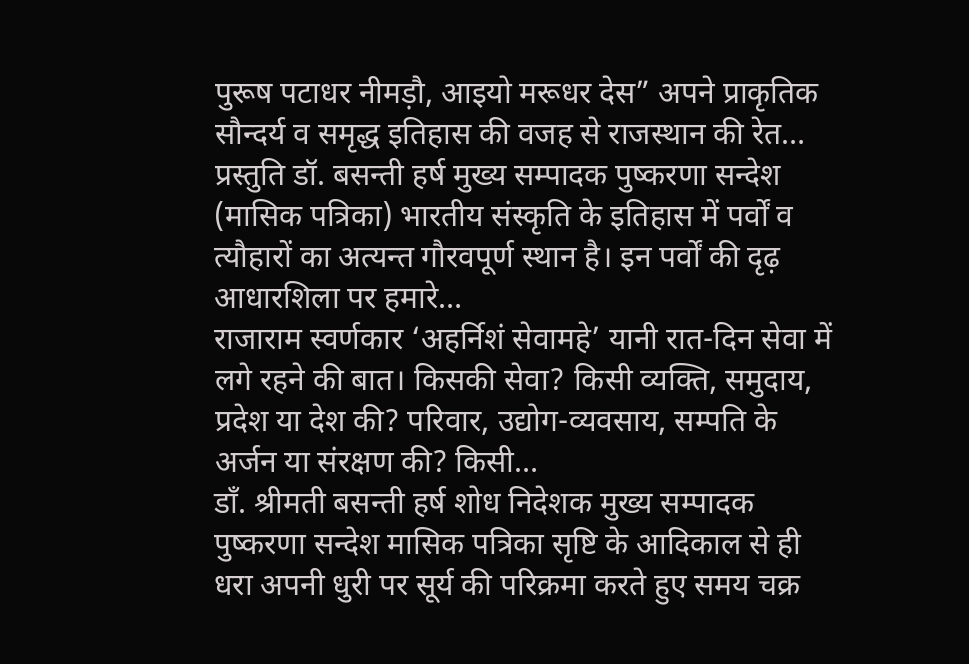पुरूष पटाधर नीमड़ौ, आइयो मरूधर देस” अपने प्राकृतिक सौन्दर्य व समृद्ध इतिहास की वजह से राजस्थान की रेत…
प्रस्तुति डॉ. बसन्ती हर्ष मुख्य सम्पादक पुष्करणा सन्देश (मासिक पत्रिका) भारतीय संस्कृति के इतिहास में पर्वों व त्यौहारों का अत्यन्त गौरवपूर्ण स्थान है। इन पर्वों की दृढ़ आधारशिला पर हमारे…
राजाराम स्वर्णकार ‘अहर्निशं सेवामहे’ यानी रात-दिन सेवा में लगे रहने की बात। किसकी सेवा? किसी व्यक्ति, समुदाय, प्रदेश या देश की? परिवार, उद्योग-व्यवसाय, सम्पति के अर्जन या संरक्षण की? किसी…
डॉं. श्रीमती बसन्ती हर्ष शोध निदेशक मुख्य सम्पादक पुष्करणा सन्देश मासिक पत्रिका सृष्टि के आदिकाल से ही धरा अपनी धुरी पर सूर्य की परिक्रमा करते हुए समय चक्र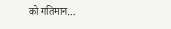को गतिमान…